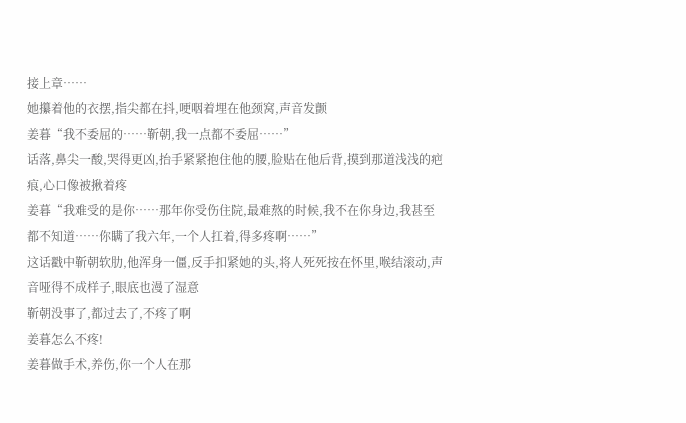接上章……
她攥着他的衣摆,指尖都在抖,哽咽着埋在他颈窝,声音发颤
姜暮“我不委屈的……靳朝,我一点都不委屈……”
话落,鼻尖一酸,哭得更凶,抬手紧紧抱住他的腰,脸贴在他后背,摸到那道浅浅的疤痕,心口像被揪着疼
姜暮“我难受的是你……那年你受伤住院,最难熬的时候,我不在你身边,我甚至都不知道……你瞒了我六年,一个人扛着,得多疼啊……”
这话戳中靳朝软肋,他浑身一僵,反手扣紧她的头,将人死死按在怀里,喉结滚动,声音哑得不成样子,眼底也漫了湿意
靳朝没事了,都过去了,不疼了啊
姜暮怎么不疼!
姜暮做手术,养伤,你一个人在那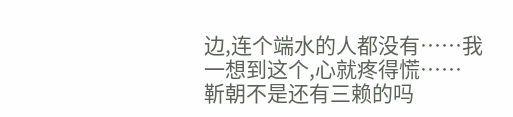边,连个端水的人都没有……我一想到这个,心就疼得慌……
靳朝不是还有三赖的吗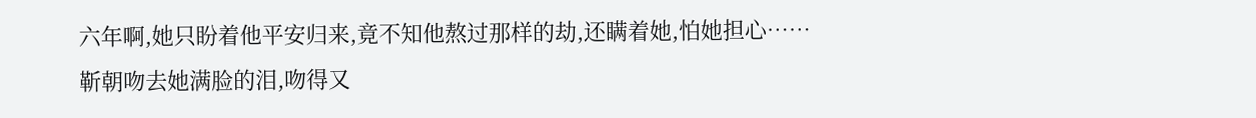六年啊,她只盼着他平安归来,竟不知他熬过那样的劫,还瞒着她,怕她担心……
靳朝吻去她满脸的泪,吻得又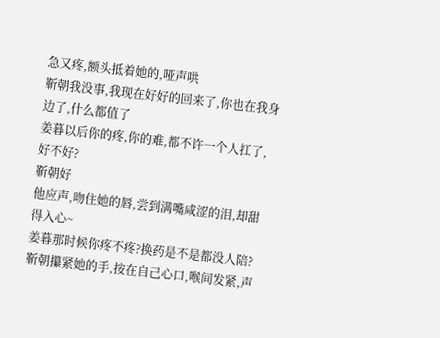急又疼,额头抵着她的,哑声哄
靳朝我没事,我现在好好的回来了,你也在我身边了,什么都值了
姜暮以后你的疼,你的难,都不许一个人扛了,好不好?
靳朝好
他应声,吻住她的唇,尝到满嘴咸涩的泪,却甜得入心~
姜暮那时候你疼不疼?换药是不是都没人陪?
靳朝攥紧她的手,按在自己心口,喉间发紧,声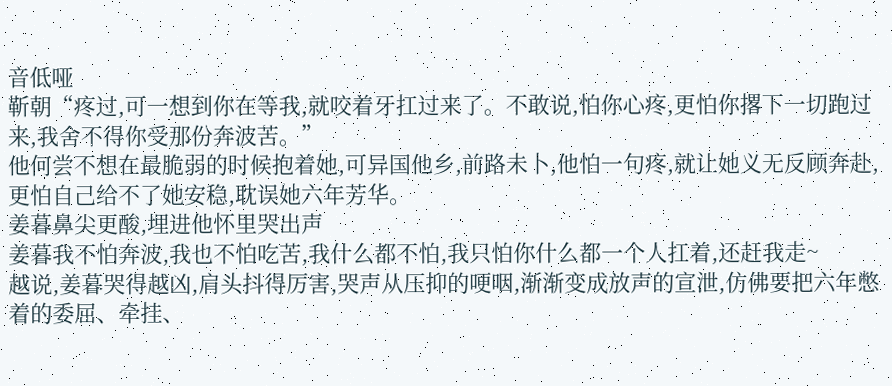音低哑
靳朝“疼过,可一想到你在等我,就咬着牙扛过来了。不敢说,怕你心疼,更怕你撂下一切跑过来,我舍不得你受那份奔波苦。”
他何尝不想在最脆弱的时候抱着她,可异国他乡,前路未卜,他怕一句疼,就让她义无反顾奔赴,更怕自己给不了她安稳,耽误她六年芳华。
姜暮鼻尖更酸,埋进他怀里哭出声
姜暮我不怕奔波,我也不怕吃苦,我什么都不怕,我只怕你什么都一个人扛着,还赶我走~
越说,姜暮哭得越凶,肩头抖得厉害,哭声从压抑的哽咽,渐渐变成放声的宣泄,仿佛要把六年憋着的委屈、牵挂、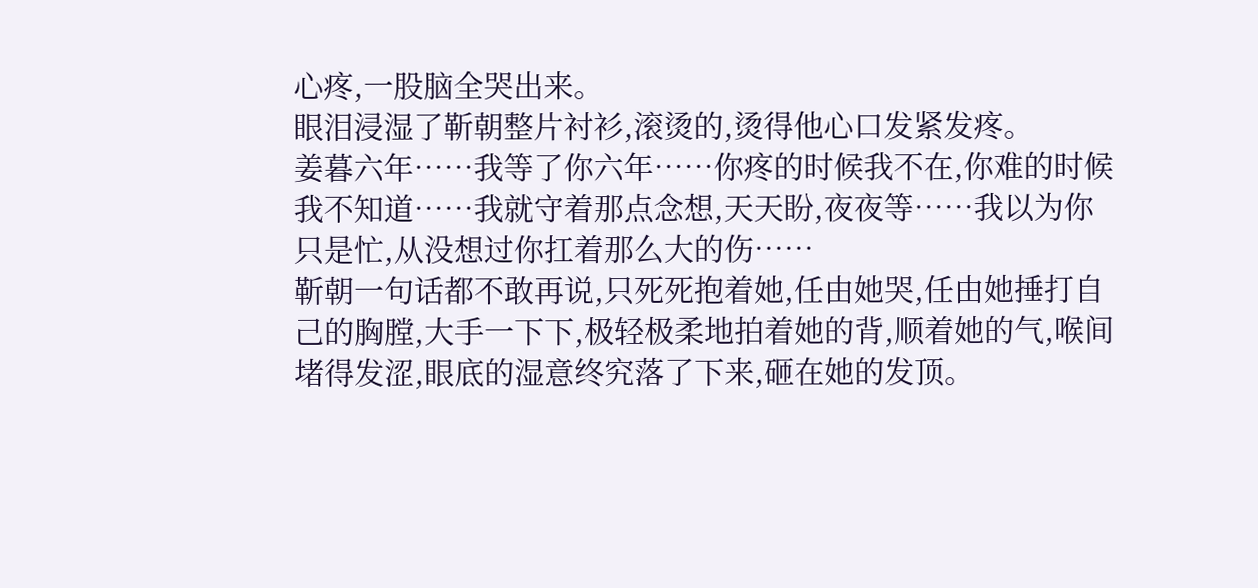心疼,一股脑全哭出来。
眼泪浸湿了靳朝整片衬衫,滚烫的,烫得他心口发紧发疼。
姜暮六年……我等了你六年……你疼的时候我不在,你难的时候我不知道……我就守着那点念想,天天盼,夜夜等……我以为你只是忙,从没想过你扛着那么大的伤……
靳朝一句话都不敢再说,只死死抱着她,任由她哭,任由她捶打自己的胸膛,大手一下下,极轻极柔地拍着她的背,顺着她的气,喉间堵得发涩,眼底的湿意终究落了下来,砸在她的发顶。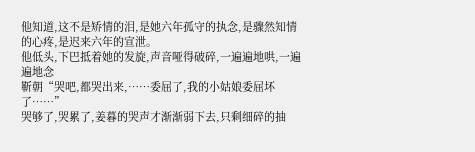他知道,这不是矫情的泪,是她六年孤守的执念,是骤然知情的心疼,是迟来六年的宣泄。
他低头,下巴抵着她的发旋,声音哑得破碎,一遍遍地哄,一遍遍地念
靳朝“哭吧,都哭出来,……委屈了,我的小姑娘委屈坏了……”
哭够了,哭累了,姜暮的哭声才渐渐弱下去,只剩细碎的抽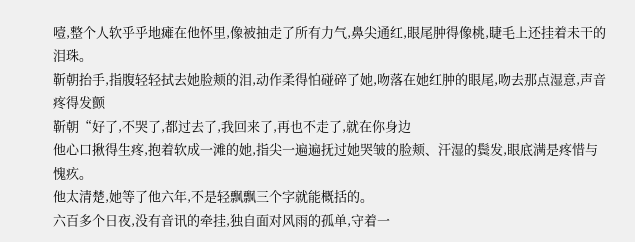噎,整个人软乎乎地瘫在他怀里,像被抽走了所有力气,鼻尖通红,眼尾肿得像桃,睫毛上还挂着未干的泪珠。
靳朝抬手,指腹轻轻拭去她脸颊的泪,动作柔得怕碰碎了她,吻落在她红肿的眼尾,吻去那点湿意,声音疼得发颤
靳朝“好了,不哭了,都过去了,我回来了,再也不走了,就在你身边
他心口揪得生疼,抱着软成一滩的她,指尖一遍遍抚过她哭皱的脸颊、汗湿的鬓发,眼底满是疼惜与愧疚。
他太清楚,她等了他六年,不是轻飘飘三个字就能概括的。
六百多个日夜,没有音讯的牵挂,独自面对风雨的孤单,守着一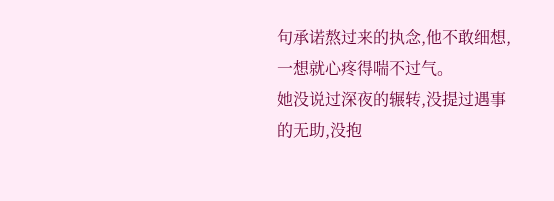句承诺熬过来的执念,他不敢细想,一想就心疼得喘不过气。
她没说过深夜的辗转,没提过遇事的无助,没抱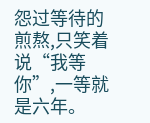怨过等待的煎熬,只笑着说“我等你”,一等就是六年。